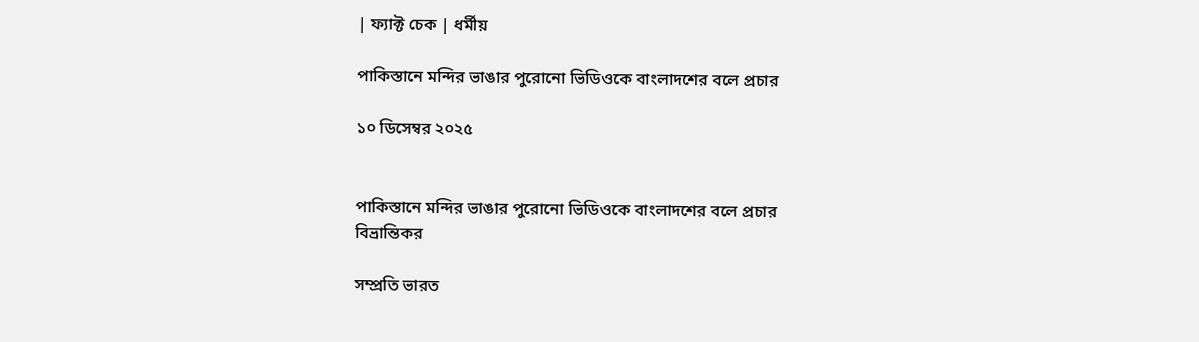| ফ্যাক্ট চেক | ধর্মীয়

পাকিস্তানে মন্দির ভাঙার পুরোনো ভিডিওকে বাংলাদশের বলে প্রচার

১০ ডিসেম্বর ২০২৫


পাকিস্তানে মন্দির ভাঙার পুরোনো ভিডিওকে বাংলাদশের বলে প্রচার
বিভ্রান্তিকর

সম্প্রতি ভারত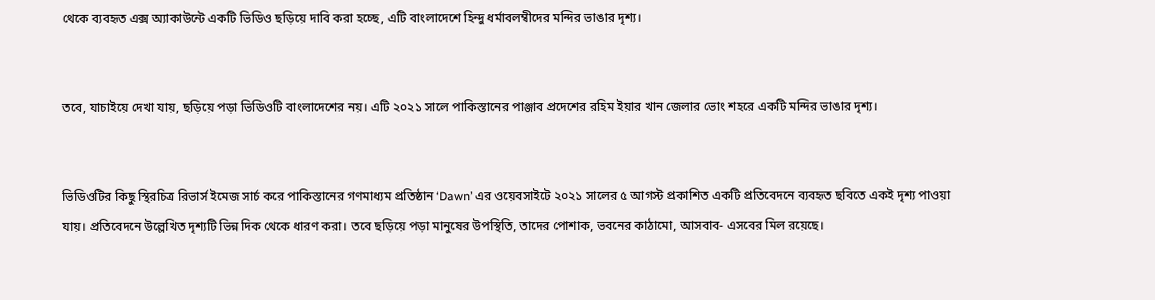থেকে ব্যবহৃত এক্স অ্যাকাউন্টে একটি ভিডিও ছড়িয়ে দাবি করা হচ্ছে, এটি বাংলাদেশে হিন্দু ধর্মাবলম্বীদের মন্দির ভাঙার দৃশ্য।


তবে, যাচাইয়ে দেখা যায়, ছড়িয়ে পড়া ভিডিওটি বাংলাদেশের নয়। এটি ২০২১ সালে পাকিস্তানের পাঞ্জাব প্রদেশের রহিম ইয়ার খান জেলার ভোং শহরে একটি মন্দির ভাঙার দৃশ্য।


ভিডিওটির কিছু স্থিরচিত্র রিভার্স ইমেজ সার্চ করে পাকিস্তানের গণমাধ্যম প্রতিষ্ঠান ‘Dawn’ এর ওয়েবসাইটে ২০২১ সালের ৫ আগস্ট প্রকাশিত একটি প্রতিবেদনে ব্যবহৃত ছবিতে একই দৃশ্য পাওয়া যায়। প্রতিবেদনে উল্লেখিত দৃশ্যটি ভিন্ন দিক থেকে ধারণ করা। তবে ছড়িয়ে পড়া মানুষের উপস্থিতি, তাদের পোশাক, ভবনের কাঠামো, আসবাব- এসবের মিল রয়েছে।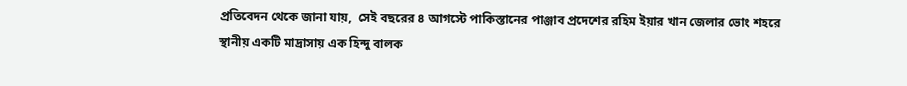প্রতিবেদন থেকে জানা যায়,  সেই বছরের ৪ আগস্টে পাকিস্তানের পাঞ্জাব প্রদেশের রহিম ইয়ার খান জেলার ভোং শহরে স্থানীয় একটি মাদ্রাসায় এক হিন্দু বালক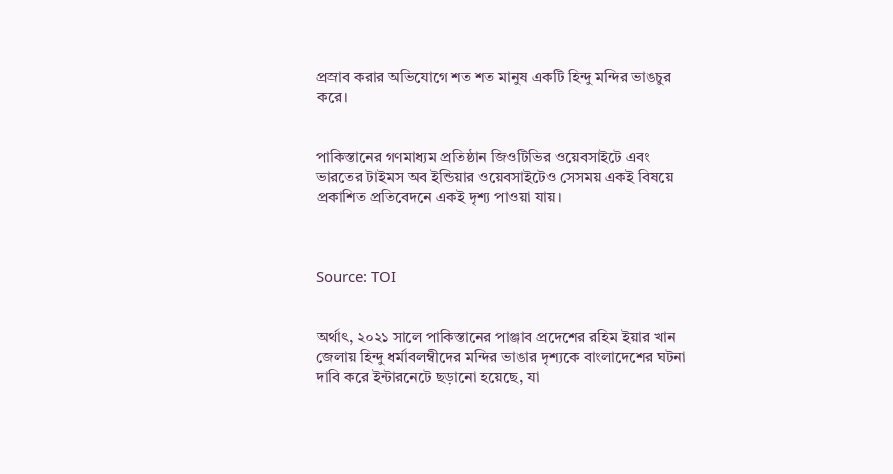প্রস্রাব করার অভিযোগে শত শত মানুষ একটি হিন্দু মন্দির ভাঙচুর করে।


পাকিস্তানের গণমাধ্যম প্রতিষ্ঠান জিওটিভির ওয়েবসাইটে এবং ভারতের টাইমস অব ইন্ডিয়ার ওয়েবসাইটেও সেসময় একই বিষয়ে প্রকাশিত প্রতিবেদনে একই দৃশ্য পাওয়া যায়।



Source: TOI


অর্থাৎ, ২০২১ সালে পাকিস্তানের পাঞ্জাব প্রদেশের রহিম ইয়ার খান জেলায় হিন্দু ধর্মাবলম্বীদের মন্দির ভাঙার দৃশ্যকে বাংলাদেশের ঘটনা দাবি করে ইন্টারনেটে ছড়ানো হয়েছে, যা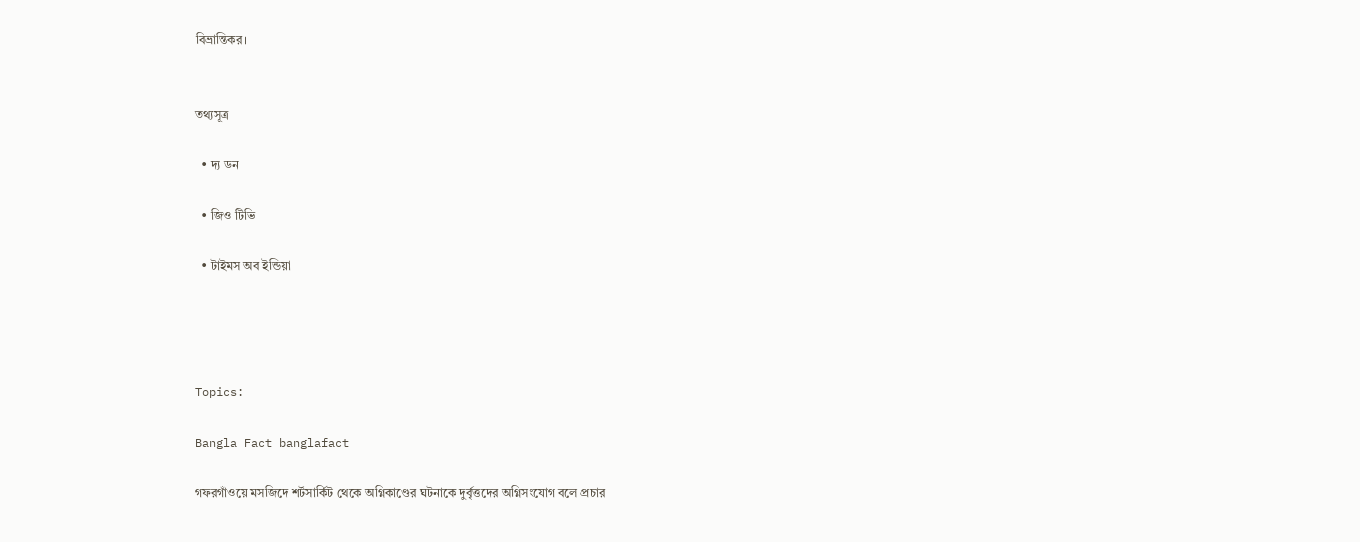বিভ্রান্তিকর।


তথ্যসূত্র

  • দ্য ডন

  • জিও টিভি

  • টাইমস অব ইন্ডিয়া




Topics:

Bangla Fact banglafact

গফরগাঁওয়ে মসজিদে শর্টসার্কিট থেকে অগ্নিকাণ্ডের ঘটনাকে দুর্বৃত্তদের অগ্নিসংযোগ বলে প্রচার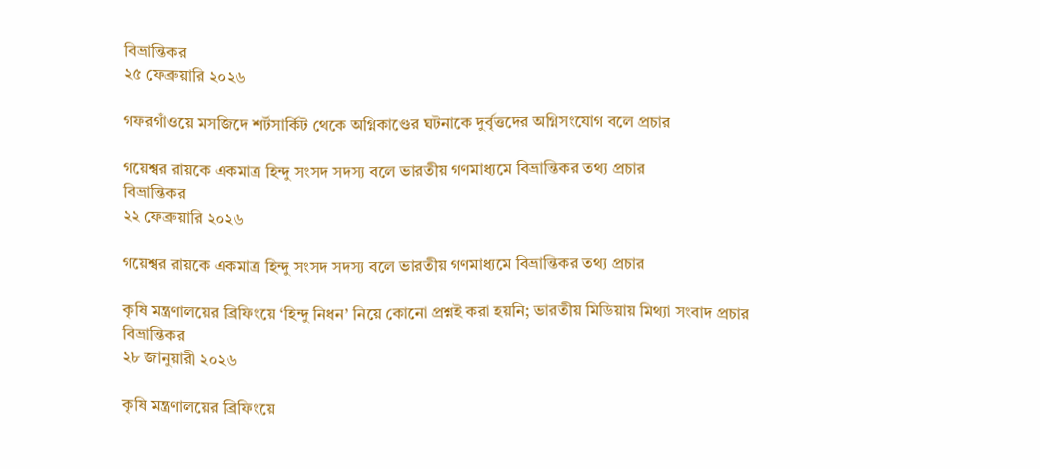বিভ্রান্তিকর
২৫ ফেব্রুয়ারি ২০২৬

গফরগাঁওয়ে মসজিদে শর্টসার্কিট থেকে অগ্নিকাণ্ডের ঘটনাকে দুর্বৃত্তদের অগ্নিসংযোগ বলে প্রচার

গয়েশ্বর রায়কে একমাত্র হিন্দু সংসদ সদস্য বলে ভারতীয় গণমাধ্যমে বিভ্রান্তিকর তথ্য প্রচার
বিভ্রান্তিকর
২২ ফেব্রুয়ারি ২০২৬

গয়েশ্বর রায়কে একমাত্র হিন্দু সংসদ সদস্য বলে ভারতীয় গণমাধ্যমে বিভ্রান্তিকর তথ্য প্রচার

কৃষি মন্ত্রণালয়ের ব্রিফিংয়ে ‘হিন্দু নিধন’ নিয়ে কোনো প্রশ্নই করা হয়নি; ভারতীয় মিডিয়ায় মিথ্যা সংবাদ প্রচার
বিভ্রান্তিকর
২৮ জানুয়ারী ২০২৬

কৃষি মন্ত্রণালয়ের ব্রিফিংয়ে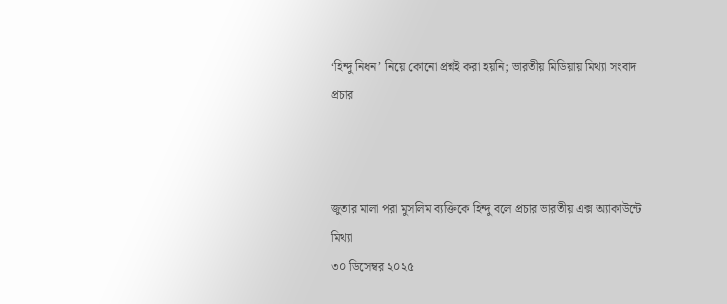‘হিন্দু নিধন’ নিয়ে কোনো প্রশ্নই করা হয়নি; ভারতীয় মিডিয়ায় মিথ্যা সংবাদ প্রচার



জুতার মালা পরা মুসলিম ব্যক্তিকে হিন্দু বলে প্রচার ভারতীয় এক্স অ্যাকাউন্টে
মিথ্যা
৩০ ডিসেম্বর ২০২৫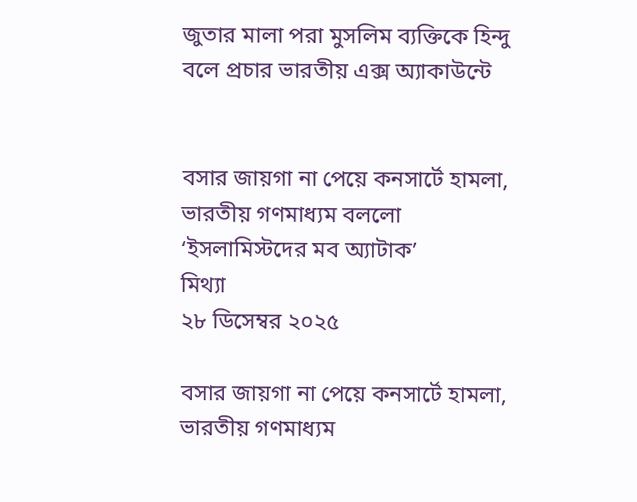জুতার মালা পরা মুসলিম ব্যক্তিকে হিন্দু বলে প্রচার ভারতীয় এক্স অ্যাকাউন্টে


বসার জায়গা না পেয়ে কনসার্টে হামলা, ভারতীয় গণমাধ্যম বললো ‘ইসলামিস্টদের মব অ্যাটাক’
মিথ্যা
২৮ ডিসেম্বর ২০২৫

বসার জায়গা না পেয়ে কনসার্টে হামলা, ভারতীয় গণমাধ্যম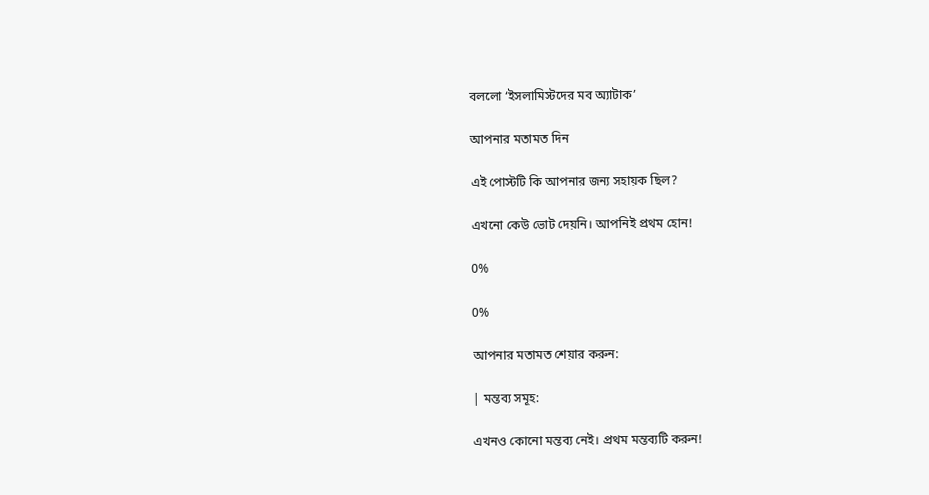বললো ‘ইসলামিস্টদের মব অ্যাটাক’

আপনার মতামত দিন

এই পোস্টটি কি আপনার জন্য সহায়ক ছিল?

এখনো কেউ ভোট দেয়নি। আপনিই প্রথম হোন!

0%

0%

আপনার মতামত শেয়ার করুন:

| মন্তব্য সমূহ:

এখনও কোনো মন্তব্য নেই। প্রথম মন্তব্যটি করুন!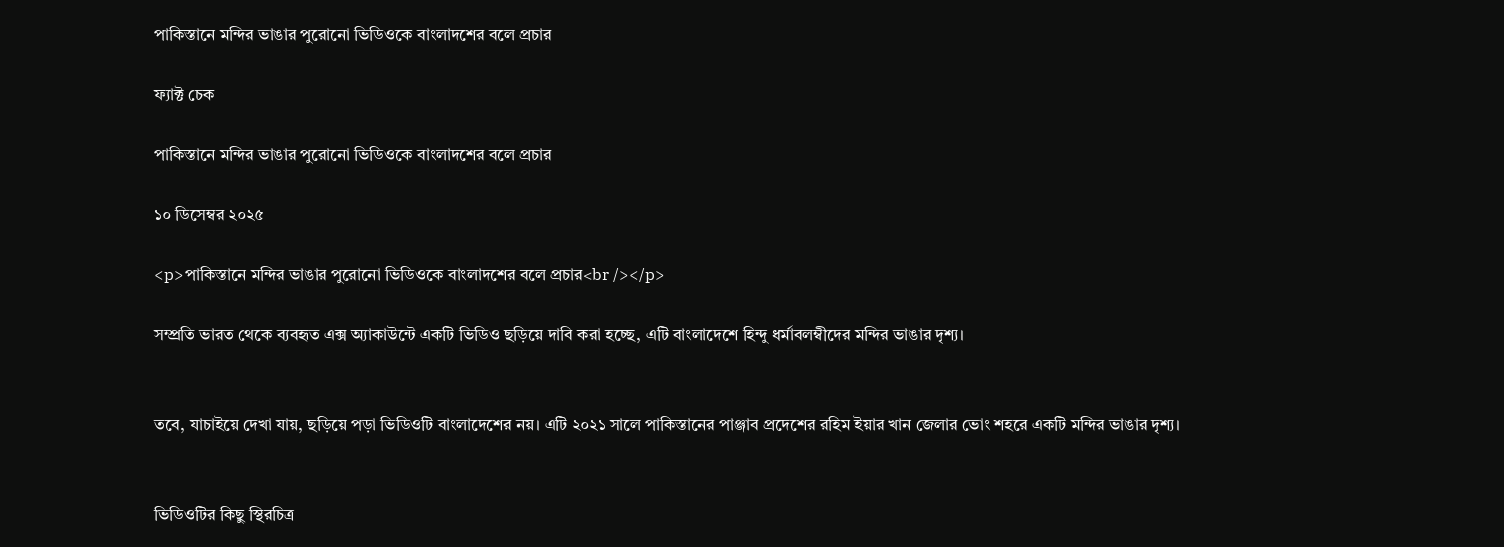পাকিস্তানে মন্দির ভাঙার পুরোনো ভিডিওকে বাংলাদশের বলে প্রচার

ফ্যাক্ট চেক

পাকিস্তানে মন্দির ভাঙার পুরোনো ভিডিওকে বাংলাদশের বলে প্রচার

১০ ডিসেম্বর ২০২৫

<p>পাকিস্তানে মন্দির ভাঙার পুরোনো ভিডিওকে বাংলাদশের বলে প্রচার<br /></p>

সম্প্রতি ভারত থেকে ব্যবহৃত এক্স অ্যাকাউন্টে একটি ভিডিও ছড়িয়ে দাবি করা হচ্ছে, এটি বাংলাদেশে হিন্দু ধর্মাবলম্বীদের মন্দির ভাঙার দৃশ্য।


তবে, যাচাইয়ে দেখা যায়, ছড়িয়ে পড়া ভিডিওটি বাংলাদেশের নয়। এটি ২০২১ সালে পাকিস্তানের পাঞ্জাব প্রদেশের রহিম ইয়ার খান জেলার ভোং শহরে একটি মন্দির ভাঙার দৃশ্য।


ভিডিওটির কিছু স্থিরচিত্র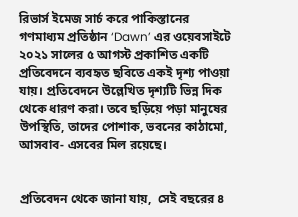রিভার্স ইমেজ সার্চ করে পাকিস্তানের গণমাধ্যম প্রতিষ্ঠান ‘Dawn’ এর ওয়েবসাইটে ২০২১ সালের ৫ আগস্ট প্রকাশিত একটি প্রতিবেদনে ব্যবহৃত ছবিতে একই দৃশ্য পাওয়া যায়। প্রতিবেদনে উল্লেখিত দৃশ্যটি ভিন্ন দিক থেকে ধারণ করা। তবে ছড়িয়ে পড়া মানুষের উপস্থিতি, তাদের পোশাক, ভবনের কাঠামো, আসবাব- এসবের মিল রয়েছে।


প্রতিবেদন থেকে জানা যায়,  সেই বছরের ৪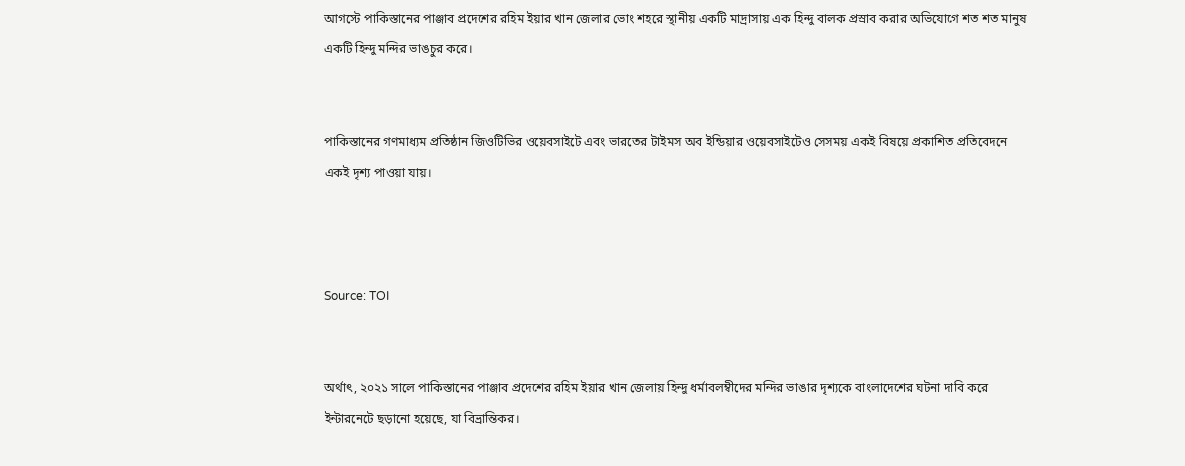আগস্টে পাকিস্তানের পাঞ্জাব প্রদেশের রহিম ইয়ার খান জেলার ভোং শহরে স্থানীয় একটি মাদ্রাসায় এক হিন্দু বালক প্রস্রাব করার অভিযোগে শত শত মানুষ একটি হিন্দু মন্দির ভাঙচুর করে।


পাকিস্তানের গণমাধ্যম প্রতিষ্ঠান জিওটিভির ওয়েবসাইটে এবং ভারতের টাইমস অব ইন্ডিয়ার ওয়েবসাইটেও সেসময় একই বিষয়ে প্রকাশিত প্রতিবেদনে একই দৃশ্য পাওয়া যায়।



Source: TOI


অর্থাৎ, ২০২১ সালে পাকিস্তানের পাঞ্জাব প্রদেশের রহিম ইয়ার খান জেলায় হিন্দু ধর্মাবলম্বীদের মন্দির ভাঙার দৃশ্যকে বাংলাদেশের ঘটনা দাবি করে ইন্টারনেটে ছড়ানো হয়েছে, যা বিভ্রান্তিকর।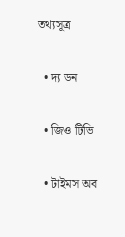তথ্যসূত্র

  • দ্য ডন

  • জিও টিভি

  • টাইমস অব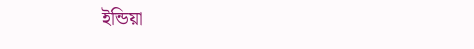ইন্ডিয়া